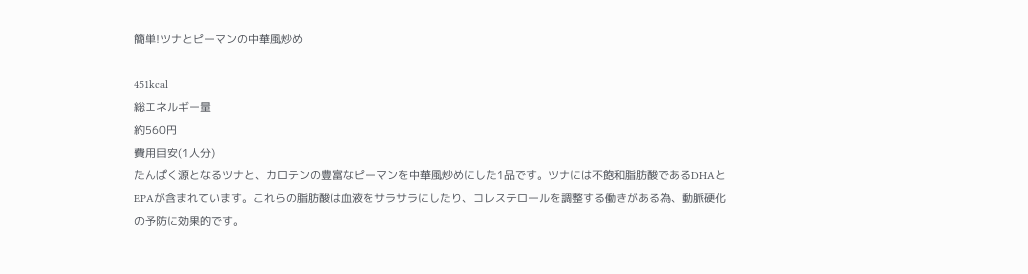簡単!ツナとピーマンの中華風炒め

451kcal
総エネルギー量
約560円
費用目安(1人分)
たんぱく源となるツナと、カロテンの豊富なピーマンを中華風炒めにした1品です。ツナには不飽和脂肪酸であるDHAとEPAが含まれています。これらの脂肪酸は血液をサラサラにしたり、コレステロールを調整する働きがある為、動脈硬化の予防に効果的です。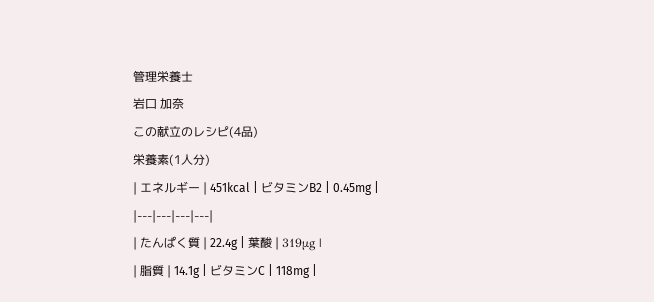管理栄養士
岩口 加奈
この献立のレシピ(4品)
栄養素(1人分)
| エネルギー | 451kcal | ビタミンB2 | 0.45mg |
|---|---|---|---|
| たんぱく質 | 22.4g | 葉酸 | 319μg |
| 脂質 | 14.1g | ビタミンC | 118mg |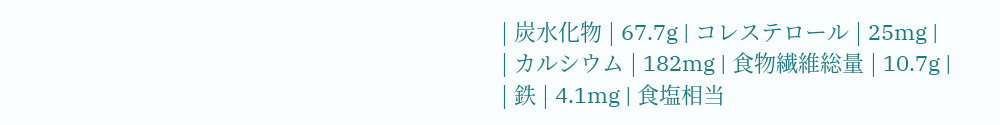| 炭水化物 | 67.7g | コレステロール | 25mg |
| カルシウム | 182mg | 食物繊維総量 | 10.7g |
| 鉄 | 4.1mg | 食塩相当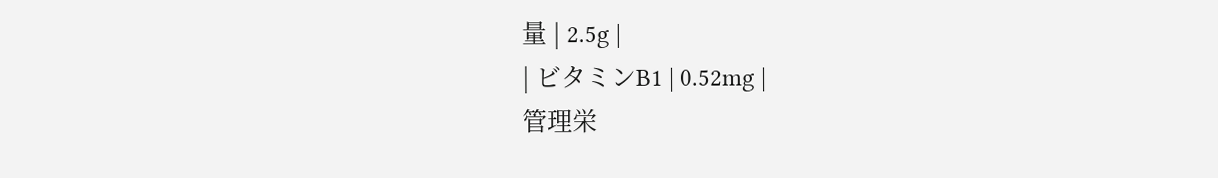量 | 2.5g |
| ビタミンB1 | 0.52mg |
管理栄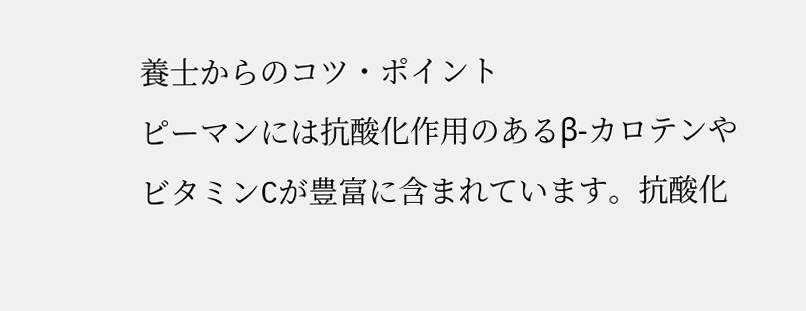養士からのコツ・ポイント
ピーマンには抗酸化作用のあるβ-カロテンやビタミンCが豊富に含まれています。抗酸化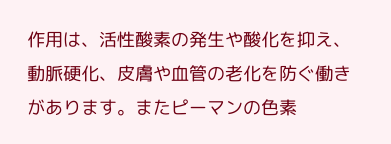作用は、活性酸素の発生や酸化を抑え、動脈硬化、皮膚や血管の老化を防ぐ働きがあります。またピーマンの色素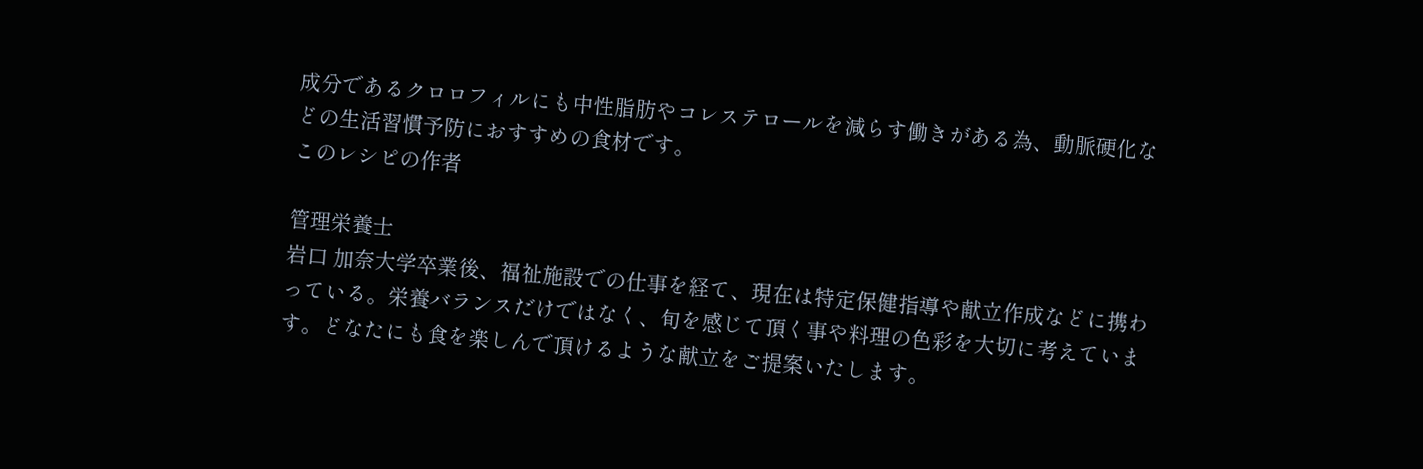成分であるクロロフィルにも中性脂肪やコレステロールを減らす働きがある為、動脈硬化などの生活習慣予防におすすめの食材です。
このレシピの作者

管理栄養士
岩口 加奈大学卒業後、福祉施設での仕事を経て、現在は特定保健指導や献立作成などに携わっている。栄養バランスだけではなく、旬を感じて頂く事や料理の色彩を大切に考えています。どなたにも食を楽しんで頂けるような献立をご提案いたします。